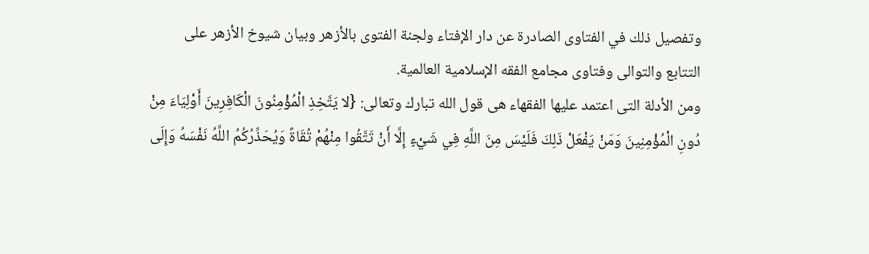وتفصيل ذلك في الفتاوى الصادرة عن دار الإفتاء ولجنة الفتوى بالأزهر وبيان شيوخ الأزهر على التتابع والتوالى وفتاوى مجامع الفقه الإسلامية العالمية.
ومن الأدلة التى اعتمد عليها الفقهاء هى قول الله تبارك وتعالى: {لا يَتَّخِذِ الْمُؤْمِنُونَ الْكَافِرِينَ أَوْلِيَاءَ مِنْ دُونِ الْمُؤْمِنِينَ وَمَنْ يَفْعَلْ ذَلِكَ فَلَيْسَ مِنَ اللَّهِ فِي شَيْءٍ إِلَّا أَنْ تَتَّقُوا مِنْهُمْ تُقَاةً وَيُحَذِّرُكُمُ اللَّهُ نَفْسَهُ وَإِلَى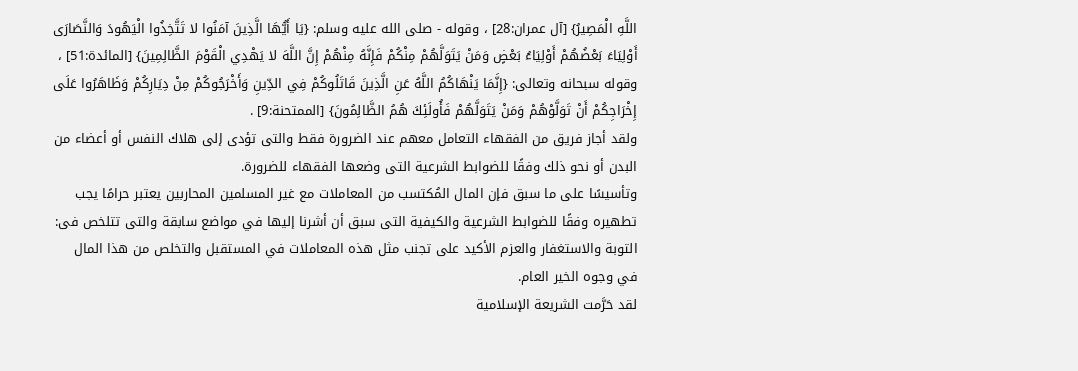اللَّهِ الْمَصِيرُ} [آل عمران:28] ، وقوله - صلى الله عليه وسلم: {يَا أَيُّهَا الَّذِينَ آمَنُوا لا تَتَّخِذُوا الْيَهُودَ وَالنَّصَارَى أَوْلِيَاءَ بَعْضُهُمْ أَوْلِيَاءُ بَعْضٍ وَمَنْ يَتَوَلَّهُمْ مِنْكُمْ فَإِنَّهُ مِنْهُمْ إِنَّ اللَّهَ لا يَهْدِي الْقَوْمَ الظَّالِمِينَ} [المائدة:51] ، وقوله سبحانه وتعالى: {إِنَّمَا يَنْهَاكُمُ اللَّهُ عَنِ الَّذِينَ قَاتَلُوكُمْ فِي الدِّينِ وَأَخْرَجُوكُمْ مِنْ دِيَارِكُمْ وَظَاهَرُوا عَلَى إِخْرَاجِكُمْ أَنْ تَوَلَّوْهُمْ وَمَنْ يَتَوَلَّهُمْ فَأُولَئِكَ هُمُ الظَّالِمُونَ} [الممتحنة:9] .
ولقد أجاز فريق من الفقهاء التعامل معهم عند الضرورة فقط والتى تؤدى إلى هلاك النفس أو أعضاء من البدن أو نحو ذلك وفقًا للضوابط الشرعية التى وضعها الفقهاء للضرورة.
وتأسيسًا على ما سبق فإن المال المُكتسب من المعاملات مع غير المسلمين المحاربين يعتبر حرامًا يجب تطهيره وفقًا للضوابط الشرعية والكيفية التى سبق أن أشرنا إليها في مواضع سابقة والتى تتلخص فى: التوبة والاستغفار والعزم الأكيد على تجنب مثل هذه المعاملات في المستقبل والتخلص من هذا المال في وجوه الخير العام.
لقد حَرَّمت الشريعة الإسلامية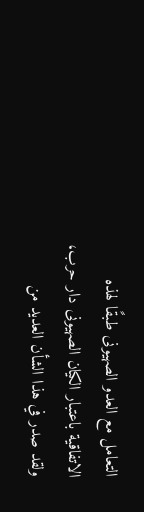التعامل مع العدو الصهيونى طبقًا لهذه الاتفاقية باعتبار الكيان الصهيونى دار حرب، ولقد صدر في هذا الشأن العديد من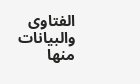الفتاوى والبيانات منها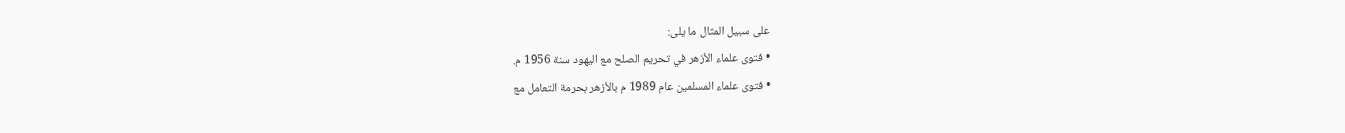على سبيل المثال ما يلى:
• فتوى علماء الأزهر في تحريم الصلح مع اليهود سنة 1956 م.
• فتوى علماء المسلمين عام 1989 م بالأزهر بحرمة التعامل مع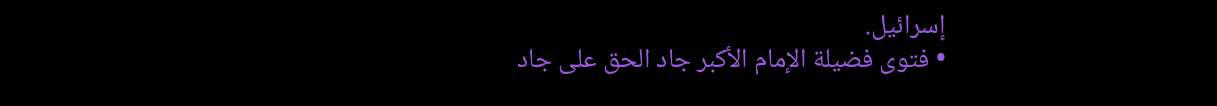إسرائيل.
• فتوى فضيلة الإمام الأكبر جاد الحق على جاد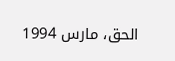الحق، مارس 1994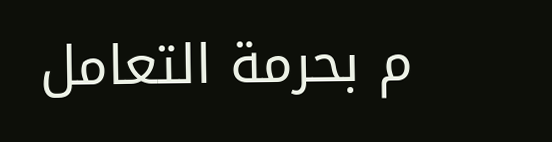م بحرمة التعامل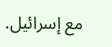مع إسرائيل.